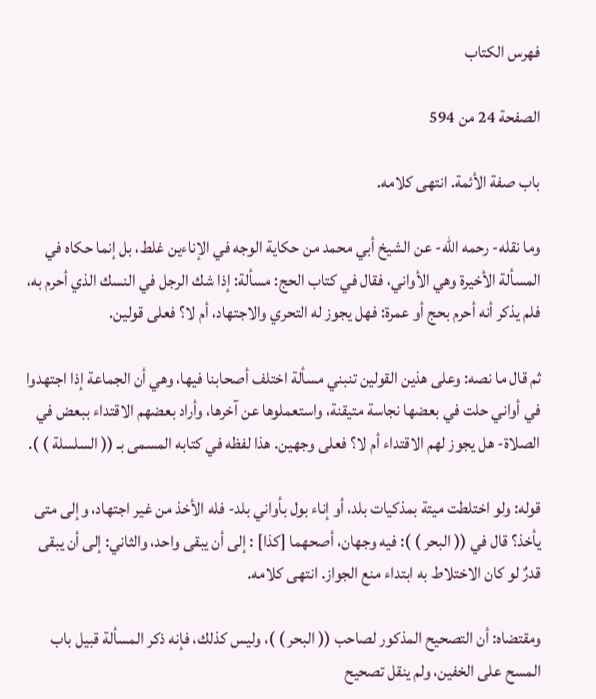فهرس الكتاب

الصفحة 24 من 594

باب صفة الأئمة. انتهى كلامه.

وما نقله- رحمه الله- عن الشيخ أبي محمد من حكاية الوجه في الإناءين غلط، بل إنما حكاه في المسألة الأخيرة وهي الأواني، فقال في كتاب الحج: مسألة: إذا شك الرجل في النسك الذي أحرم به، فلم يذكر أنه أحرم بحج أو عمرة: فهل يجوز له التحري والاجتهاد، أم لا؟ فعلى قولين.

ثم قال ما نصه: وعلى هذين القولين تنبني مسألة اختلف أصحابنا فيها، وهي أن الجماعة إذا اجتهدوا في أواني حلت في بعضها نجاسة متيقنة، واستعملوها عن آخرها، وأراد بعضهم الاقتداء ببعض في الصلاة- هل يجوز لهم الاقتداء أم لا؟ فعلى وجهين. هذا لفظه في كتابه المسمى بـ (( السلسلة ) ).

قوله: ولو اختلطت ميتة بمذكيات بلد، أو إناء بول بأواني بلد- فله الأخذ من غير اجتهاد، وإلى متى يأخذ؟ قال في (( البحر ) ): فيه وجهان، أصحهما [كذا] : إلى أن يبقى واحد، والثاني: إلى أن يبقى قدرٌ لو كان الاختلاط به ابتداء منع الجواز. انتهى كلامه.

ومقتضاه: أن التصحيح المذكور لصاحب (( البحر ) )، وليس كذلك، فإنه ذكر المسألة قبيل باب المسح على الخفين، ولم ينقل تصحيح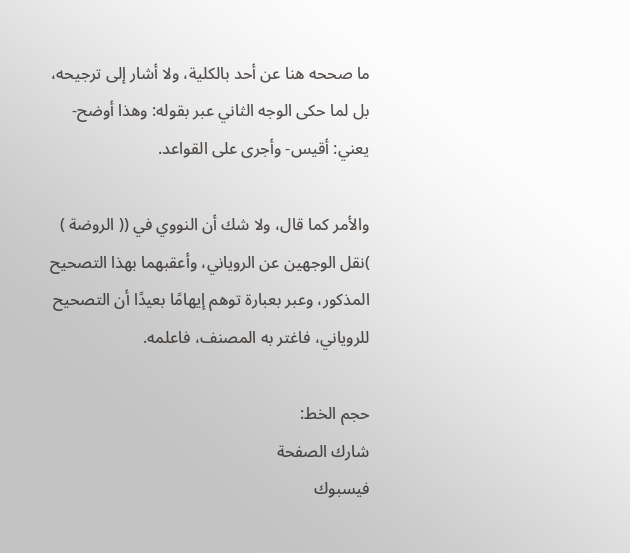ما صححه هنا عن أحد بالكلية، ولا أشار إلى ترجيحه، بل لما حكى الوجه الثاني عبر بقوله: وهذا أوضح- يعني: أقيس- وأجرى على القواعد.

والأمر كما قال، ولا شك أن النووي في (( الروضة ) )نقل الوجهين عن الروياني، وأعقبهما بهذا التصحيح المذكور، وعبر بعبارة توهم إيهامًا بعيدًا أن التصحيح للروياني، فاغتر به المصنف، فاعلمه.

حجم الخط:
شارك الصفحة
فيسبوك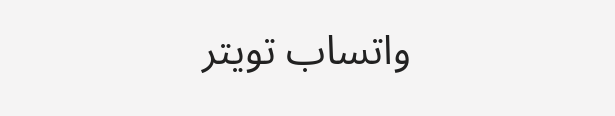واتساب تويتر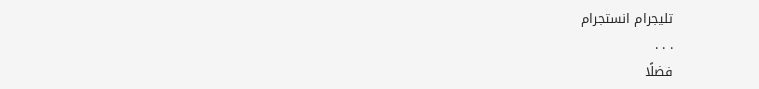تليجرام انستجرام
. . .
فضلًا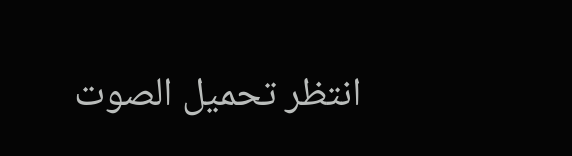انتظر تحميل الصوت